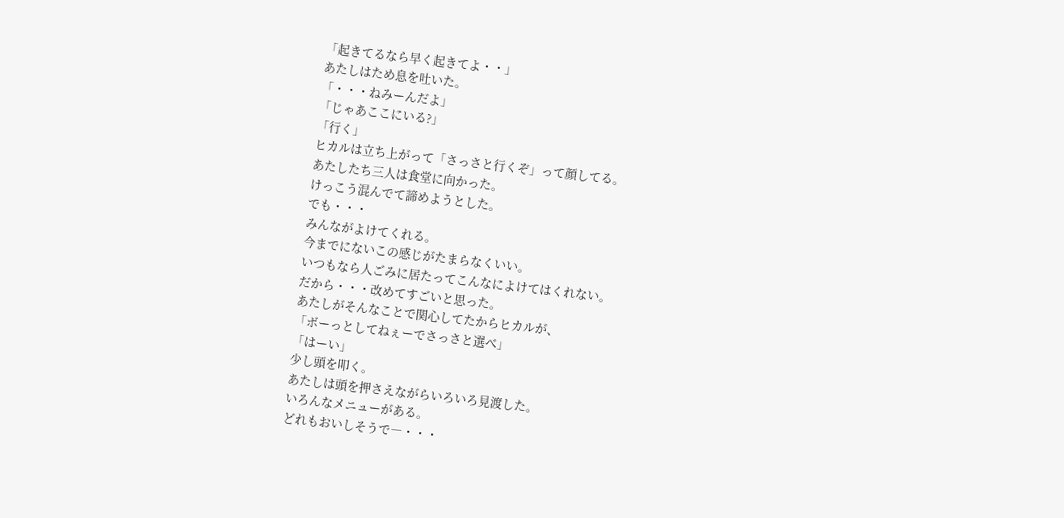「起きてるなら早く起きてよ・・」
あたしはため息を吐いた。
「・・・ねみーんだよ」
「じゃあここにいる?」
「行く」
ヒカルは立ち上がって「さっさと行くぞ」って顔してる。
あたしたち三人は食堂に向かった。
けっこう混んでて諦めようとした。
でも・・・
みんながよけてくれる。
今までにないこの感じがたまらなくいい。
いつもなら人ごみに居たってこんなによけてはくれない。
だから・・・改めてすごいと思った。
あたしがそんなことで関心してたからヒカルが、
「ボーっとしてねぇーでさっさと選べ」
「はーい」
少し頭を叩く。
あたしは頭を押さえながらいろいろ見渡した。
いろんなメニューがある。
どれもおいしそうで―・・・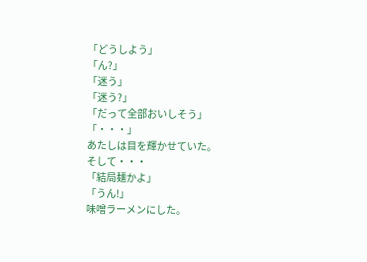「どうしよう」
「ん?」
「迷う」
「迷う?」
「だって全部おいしそう」
「・・・」
あたしは目を輝かせていた。
そして・・・
「結局麺かよ」
「うん!」
味噌ラーメンにした。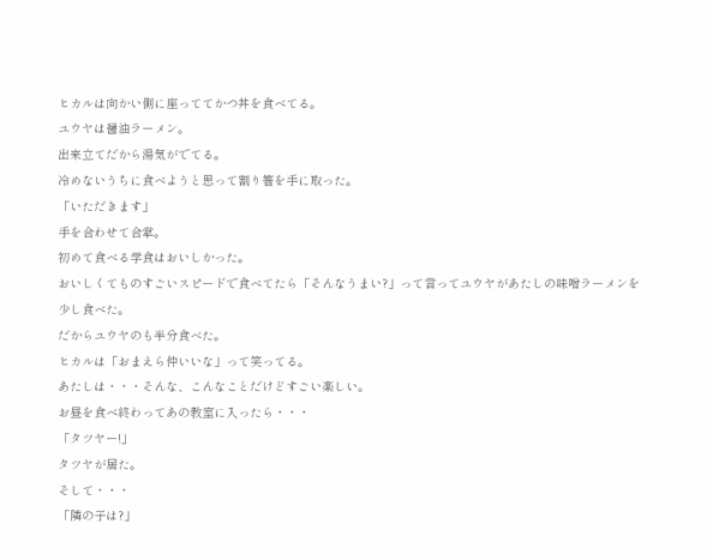ヒカルは向かい側に座っててかつ丼を食べてる。
ユウヤは醤油ラーメン。
出来立てだから湯気がでてる。
冷めないうちに食べようと思って割り箸を手に取った。
「いただきます」
手を合わせて合掌。
初めて食べる学食はおいしかった。
おいしくてものすごいスピードで食べてたら「そんなうまい?」って言ってユウヤがあたしの味噌ラーメンを少し食べた。
だからユウヤのも半分食べた。
ヒカルは「おまえら仲いいな」って笑ってる。
あたしは・・・そんな、こんなことだけどすごい楽しい。
お昼を食べ終わってあの教室に入ったら・・・
「タツヤー!」
タツヤが居た。
そして・・・
「隣の子は?」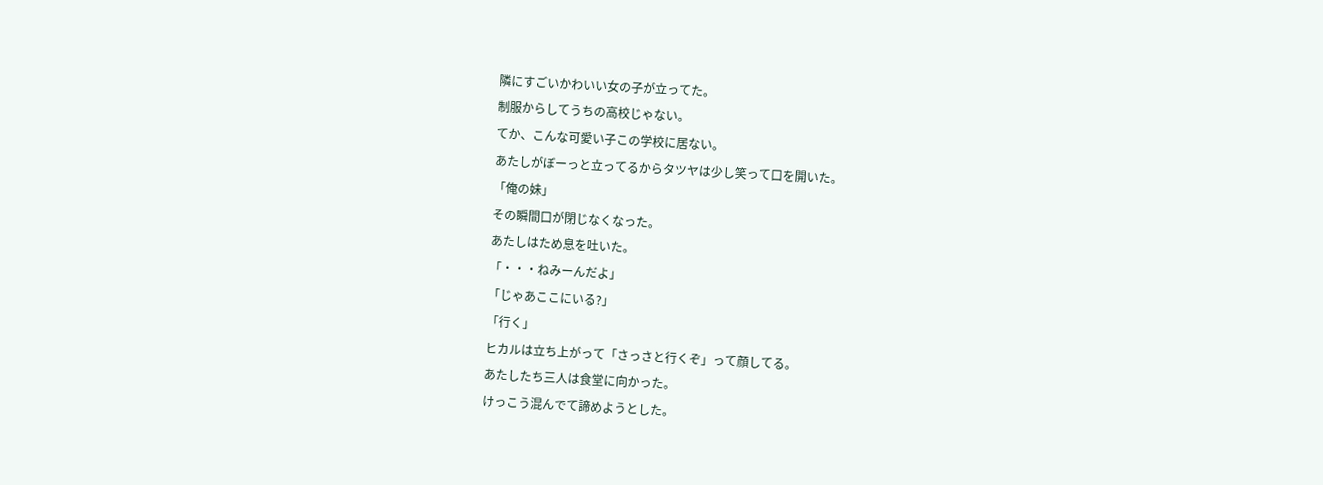隣にすごいかわいい女の子が立ってた。
制服からしてうちの高校じゃない。
てか、こんな可愛い子この学校に居ない。
あたしがぼーっと立ってるからタツヤは少し笑って口を開いた。
「俺の妹」
その瞬間口が閉じなくなった。
あたしはため息を吐いた。
「・・・ねみーんだよ」
「じゃあここにいる?」
「行く」
ヒカルは立ち上がって「さっさと行くぞ」って顔してる。
あたしたち三人は食堂に向かった。
けっこう混んでて諦めようとした。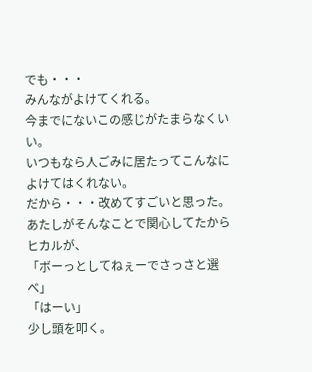でも・・・
みんながよけてくれる。
今までにないこの感じがたまらなくいい。
いつもなら人ごみに居たってこんなによけてはくれない。
だから・・・改めてすごいと思った。
あたしがそんなことで関心してたからヒカルが、
「ボーっとしてねぇーでさっさと選べ」
「はーい」
少し頭を叩く。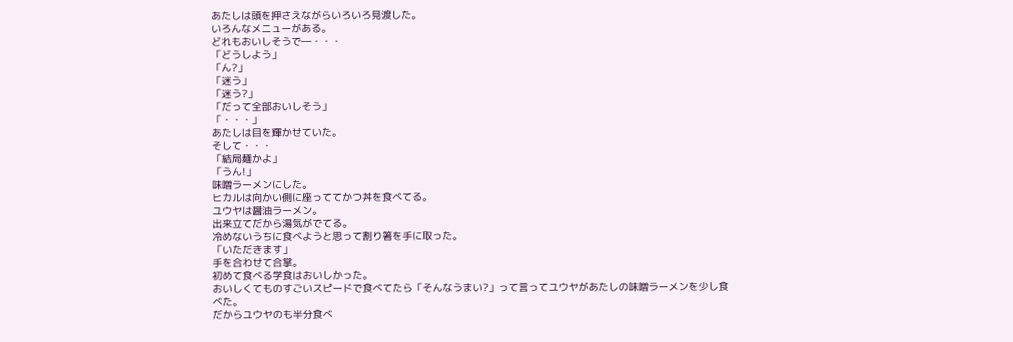あたしは頭を押さえながらいろいろ見渡した。
いろんなメニューがある。
どれもおいしそうで―・・・
「どうしよう」
「ん?」
「迷う」
「迷う?」
「だって全部おいしそう」
「・・・」
あたしは目を輝かせていた。
そして・・・
「結局麺かよ」
「うん!」
味噌ラーメンにした。
ヒカルは向かい側に座っててかつ丼を食べてる。
ユウヤは醤油ラーメン。
出来立てだから湯気がでてる。
冷めないうちに食べようと思って割り箸を手に取った。
「いただきます」
手を合わせて合掌。
初めて食べる学食はおいしかった。
おいしくてものすごいスピードで食べてたら「そんなうまい?」って言ってユウヤがあたしの味噌ラーメンを少し食べた。
だからユウヤのも半分食べ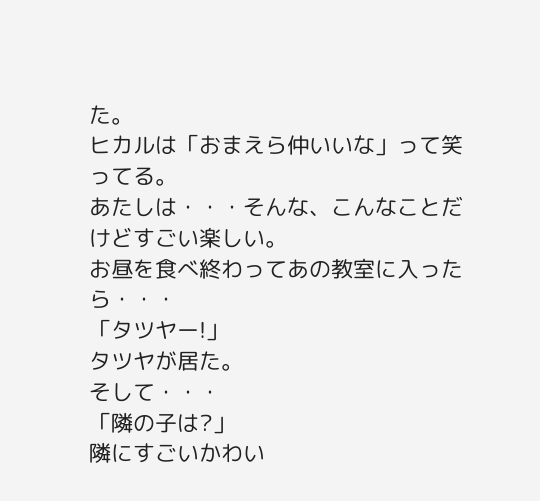た。
ヒカルは「おまえら仲いいな」って笑ってる。
あたしは・・・そんな、こんなことだけどすごい楽しい。
お昼を食べ終わってあの教室に入ったら・・・
「タツヤー!」
タツヤが居た。
そして・・・
「隣の子は?」
隣にすごいかわい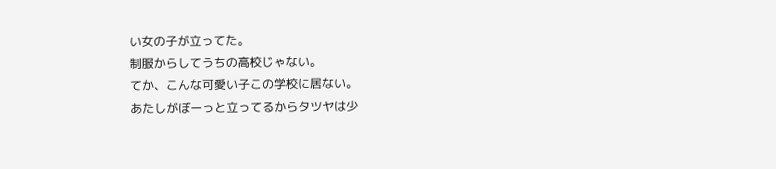い女の子が立ってた。
制服からしてうちの高校じゃない。
てか、こんな可愛い子この学校に居ない。
あたしがぼーっと立ってるからタツヤは少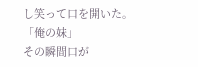し笑って口を開いた。
「俺の妹」
その瞬間口が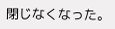閉じなくなった。